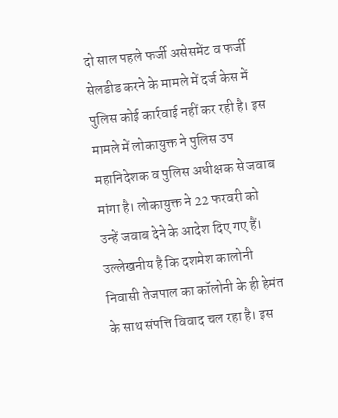दो साल पहले फर्जी असेसमेंट व फर्जी सेलडीड करने के मामले में दर्ज केस में पुलिस कोई कार्रवाई नहीं कर रही है। इस मामले में लोकायुक्त ने पुलिस उप महानिदेशक व पुलिस अधीक्षक से जवाब मांगा है। लोकायुक्त ने 22 फरवरी को उन्हें जवाब देने के आदेश दिए गए हैं।
उल्लेखनीय है कि दशमेश कालोनी निवासी तेजपाल का कॉलोनी के ही हेमंत के साथ संपत्ति विवाद चल रहा है। इस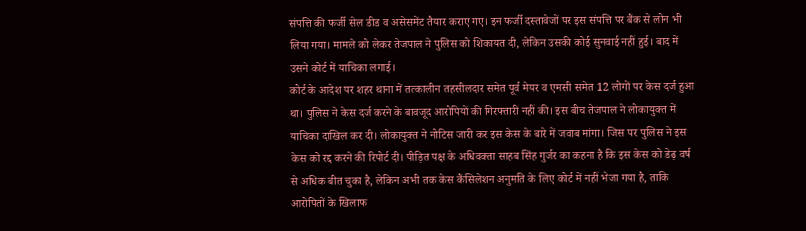संपत्ति की फर्जी सेल डीड व असेसमेंट तैयार कराए गए। इन फर्जी दस्तावेजों पर इस संपत्ति पर बैंक से लोन भी लिया गया। मामले को लेकर तेजपाल ने पुलिस को शिकायत दी, लेकिन उसकी कोई सुनवाई नहीं हुई। बाद में उसने कोर्ट में याचिका लगाई।
कोर्ट के आदेश पर शहर थाना में तत्कालीन तहसीलदार समेत पूर्व मेयर व एमसी समेत 12 लोगों पर केस दर्ज हुआ था। पुलिस ने केस दर्ज करने के बावजूद आरोपियों की गिरफ्तारी नहीं की। इस बीच तेजपाल ने लोकायुक्त में याचिका दाखिल कर दी। लोकायुक्त ने नोटिस जारी कर इस केस के बारे में जवाब मांगा। जिस पर पुलिस ने इस केस को रद्द करने की रिपोर्ट दी। पीड़ित पक्ष के अधिवक्ता साहब सिंह गुर्जर का कहना है कि इस केस को डेढ़ वर्ष से अधिक बीत चुका है, लेकिन अभी तक केस कैंसिलेशन अनुमति के लिए कोर्ट में नहीं भेजा गया है, ताकि आरोपितों के खिलाफ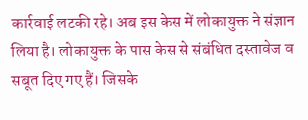कार्रवाई लटकी रहे। अब इस केस में लोकायुक्त ने संज्ञान लिया है। लोकायुक्त के पास केस से संबंधित दस्तावेज व सबूत दिए गए हैं। जिसके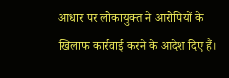आधार पर लोकायुक्त ने आरोपियों के खिलाफ कार्रवाई करने के आदेश दिए हैं।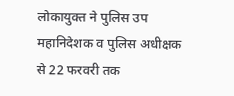लोकायुक्त ने पुलिस उप महानिदेशक व पुलिस अधीक्षक से 22 फरवरी तक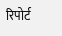रिपोर्ट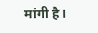मांगी है।